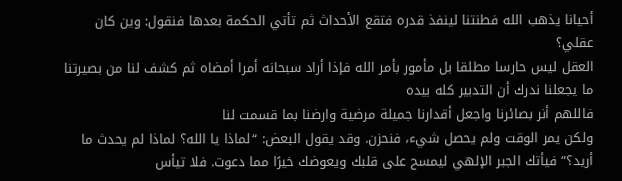أحيانا يذهب الله فطنتنا لينفذ قدره فتقع الأحداث ثم تأتي الحكمة بعدها فنقول: وين كان عقلي؟
العقل ليس حارسا مطلقا بل مأمور بأمر الله فإذا أراد سبحانه أمرا أمضاه ثم كشف لنا من بصيرتنا ما يجعلنا ندرك أن التدبير كله بيده
فاللهم أنر بصائرنا واجعل أقدارنا جميلة مرضية وارضنا بما قسمت لنا
ولكن يمر الوقت ولم يحصل شيء، فنحزن. وقد يقول البعض: “لماذا يا الله؟ لماذا لم يحدث ما أريد؟” فيأتك الجبر الإلهي ليمسح على قلبك ويعوضك خيرًا مما دعوت. فلا تيأس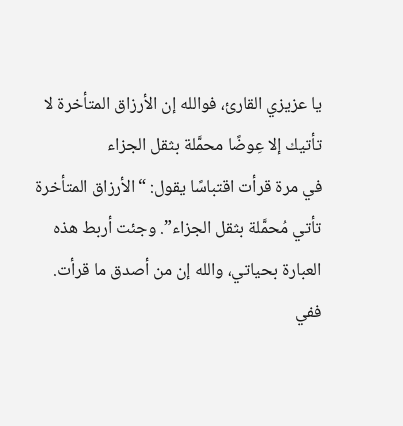يا عزيزي القارئ، فوالله إن الأرزاق المتأخرة لا تأتيك إلا عِوضًا محمَّلة بثقل الجزاء
في مرة قرأت اقتباسًا يقول: “الأرزاق المتأخرة تأتي مُحمَّلة بثقل الجزاء”. وجئت أربط هذه العبارة بحياتي، والله إن من أصدق ما قرأت. ففي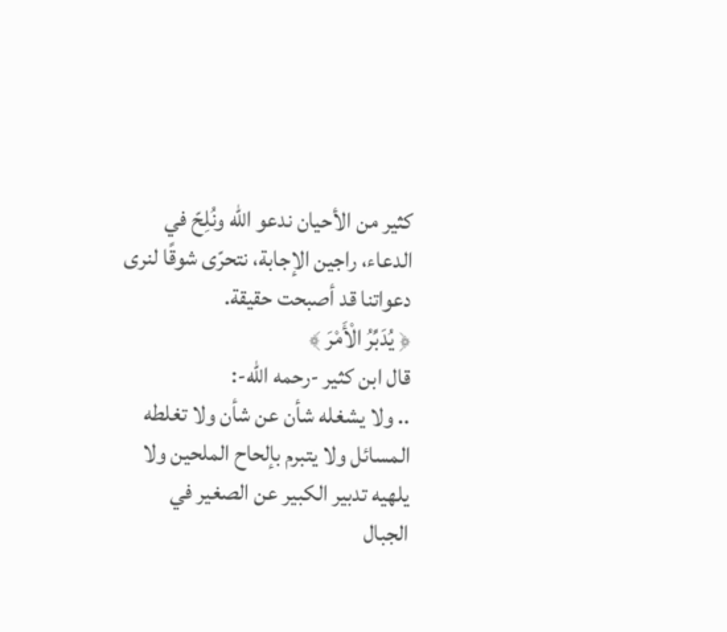كثير من الأحيان ندعو الله ونُلِحّ في الدعاء، راجين الإجابة، نتحرّى شوقًا لنرى دعواتنا قد أصبحت حقيقة.
﴿ يُدَبِّرُ الْأَمْرَ ﴾
قال ابن كثير -رحمه الله-:
.. ولا يشغله شأن عن شأن ولا تغلطه المسائل ولا يتبرم بإلحاح الملحين ولا يلهيه تدبير الكبير عن الصغير في الجبال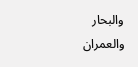والبحار والعمران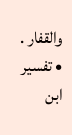والقفار .
• تفسير ابن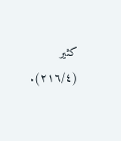كثير (٢١٦/٤).